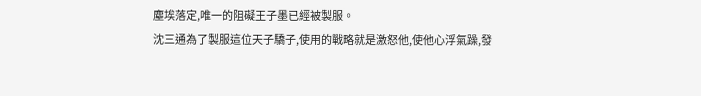塵埃落定,唯一的阻礙王子墨已經被製服。
沈三通為了製服這位天子驕子,使用的戰略就是激怒他,使他心浮氣躁,發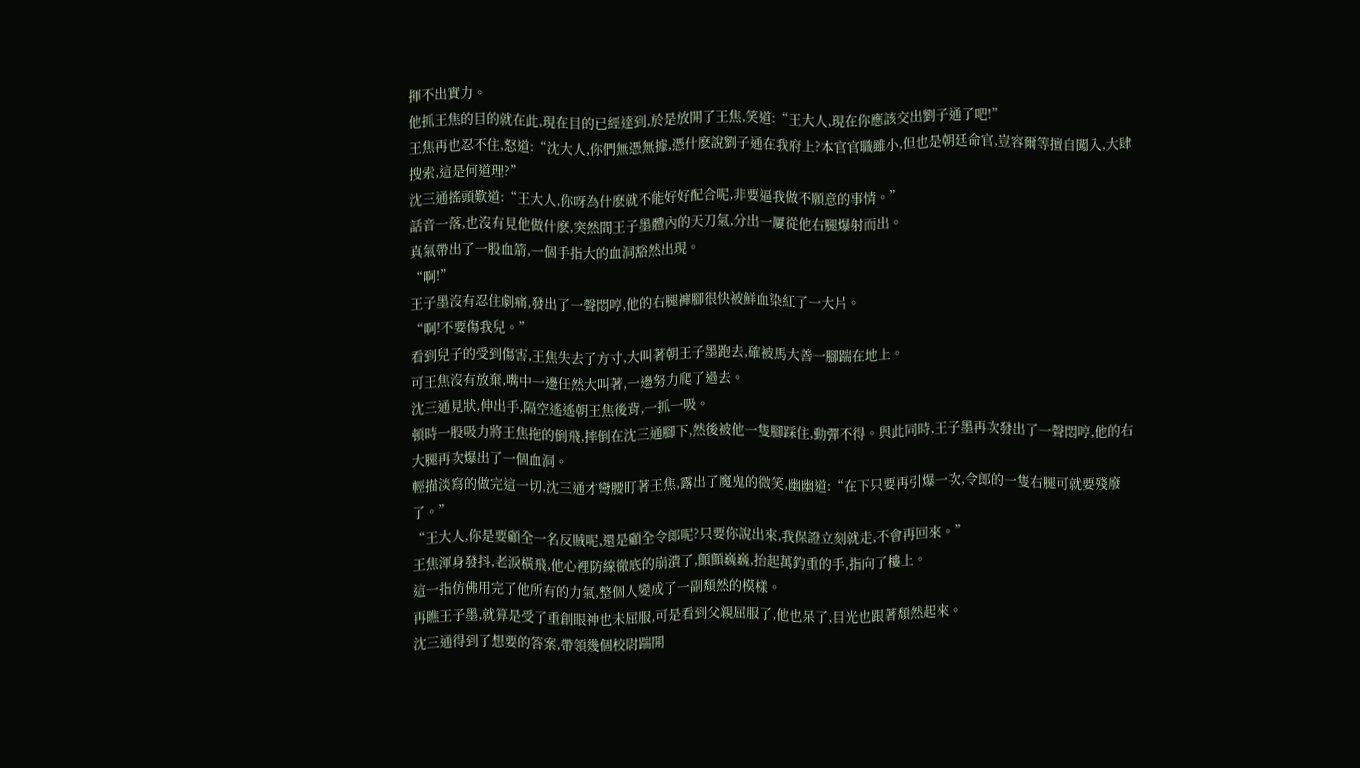揮不出實力。
他抓王焦的目的就在此,現在目的已經達到,於是放開了王焦,笑道:“王大人,現在你應該交出劉子通了吧!”
王焦再也忍不住,怒道:“沈大人,你們無憑無據,憑什麽說劉子通在我府上?本官官職雖小,但也是朝廷命官,豈容爾等擅自闖入,大肆搜索,這是何道理?”
沈三通搖頭歎道:“王大人,你呀為什麽就不能好好配合呢,非要逼我做不願意的事情。”
話音一落,也沒有見他做什麽,突然間王子墨體內的天刀氣,分出一屢從他右腿爆射而出。
真氣帶出了一股血箭,一個手指大的血洞豁然出現。
“啊!”
王子墨沒有忍住劇痛,發出了一聲悶哼,他的右腿褲腳很快被鮮血染紅了一大片。
“啊!不要傷我兒。”
看到兒子的受到傷害,王焦失去了方寸,大叫著朝王子墨跑去,確被馬大善一腳踹在地上。
可王焦沒有放棄,嘴中一邊任然大叫著,一邊努力爬了過去。
沈三通見狀,伸出手,隔空遙遙朝王焦後背,一抓一吸。
頓時一股吸力將王焦拖的倒飛,摔倒在沈三通腳下,然後被他一隻腳踩住,動彈不得。與此同時,王子墨再次發出了一聲悶哼,他的右大腿再次爆出了一個血洞。
輕描淡寫的做完這一切,沈三通才彎腰盯著王焦,露出了魔鬼的微笑,幽幽道:“在下只要再引爆一次,令郎的一隻右腿可就要殘廢了。”
“王大人,你是要顧全一名反賊呢,還是顧全令郎呢?只要你說出來,我保證立刻就走,不會再回來。”
王焦渾身發抖,老淚橫飛,他心裡防線徹底的崩潰了,顫顫巍巍,抬起萬鈞重的手,指向了樓上。
這一指仿佛用完了他所有的力氣,整個人變成了一副頹然的模樣。
再瞧王子墨,就算是受了重創眼神也未屈服,可是看到父親屈服了,他也呆了,目光也跟著頹然起來。
沈三通得到了想要的答案,帶領幾個校尉踹開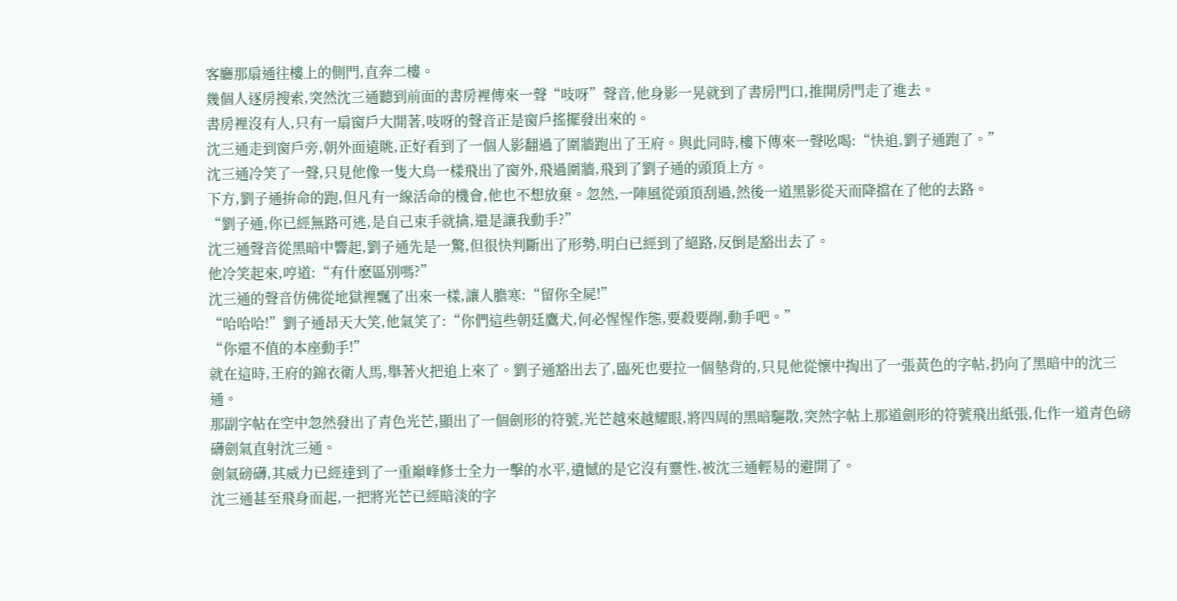客廳那扇通往樓上的側門,直奔二樓。
幾個人逐房搜索,突然沈三通聽到前面的書房裡傳來一聲“吱呀”聲音,他身影一晃就到了書房門口,推開房門走了進去。
書房裡沒有人,只有一扇窗戶大開著,吱呀的聲音正是窗戶搖擺發出來的。
沈三通走到窗戶旁,朝外面遠眺,正好看到了一個人影翻過了圍牆跑出了王府。與此同時,樓下傳來一聲吆喝:“快追,劉子通跑了。”
沈三通冷笑了一聲,只見他像一隻大鳥一樣飛出了窗外,飛過圍牆,飛到了劉子通的頭頂上方。
下方,劉子通拚命的跑,但凡有一線活命的機會,他也不想放棄。忽然,一陣風從頭頂刮過,然後一道黑影從天而降擋在了他的去路。
“劉子通,你已經無路可逃,是自己束手就擒,還是讓我動手?”
沈三通聲音從黑暗中響起,劉子通先是一驚,但很快判斷出了形勢,明白已經到了絕路,反倒是豁出去了。
他冷笑起來,哼道:“有什麽區別嗎?”
沈三通的聲音仿佛從地獄裡飄了出來一樣,讓人膽寒:“留你全屍!”
“哈哈哈!”劉子通昂天大笑,他氣笑了:“你們這些朝廷鷹犬,何必惺惺作態,要殺要剮,動手吧。”
“你還不值的本座動手!”
就在這時,王府的錦衣衛人馬,舉著火把追上來了。劉子通豁出去了,臨死也要拉一個墊背的,只見他從懷中掏出了一張黃色的字帖,扔向了黑暗中的沈三通。
那副字帖在空中忽然發出了青色光芒,顯出了一個劍形的符號,光芒越來越耀眼,將四周的黑暗驅散,突然字帖上那道劍形的符號飛出紙張,化作一道青色磅礴劍氣直射沈三通。
劍氣磅礴,其威力已經達到了一重巔峰修士全力一擊的水平,遺憾的是它沒有靈性,被沈三通輕易的避開了。
沈三通甚至飛身而起,一把將光芒已經暗淡的字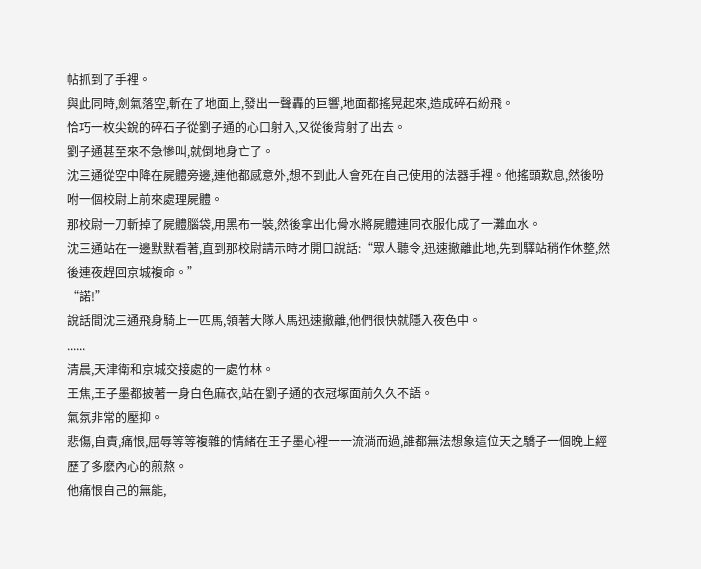帖抓到了手裡。
與此同時,劍氣落空,斬在了地面上,發出一聲轟的巨響,地面都搖晃起來,造成碎石紛飛。
恰巧一枚尖銳的碎石子從劉子通的心口射入,又從後背射了出去。
劉子通甚至來不急慘叫,就倒地身亡了。
沈三通從空中降在屍體旁邊,連他都感意外,想不到此人會死在自己使用的法器手裡。他搖頭歎息,然後吩咐一個校尉上前來處理屍體。
那校尉一刀斬掉了屍體腦袋,用黑布一裝,然後拿出化骨水將屍體連同衣服化成了一灘血水。
沈三通站在一邊默默看著,直到那校尉請示時才開口說話:“眾人聽令,迅速撤離此地,先到驛站稍作休整,然後連夜趕回京城複命。”
“諾!”
說話間沈三通飛身騎上一匹馬,領著大隊人馬迅速撤離,他們很快就隱入夜色中。
......
清晨,天津衛和京城交接處的一處竹林。
王焦,王子墨都披著一身白色麻衣,站在劉子通的衣冠塚面前久久不語。
氣氛非常的壓抑。
悲傷,自責,痛恨,屈辱等等複雜的情緒在王子墨心裡一一流淌而過,誰都無法想象這位天之驕子一個晚上經歷了多麽內心的煎熬。
他痛恨自己的無能,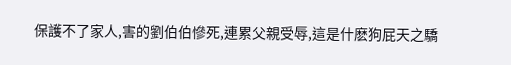保護不了家人,害的劉伯伯慘死,連累父親受辱,這是什麽狗屁天之驕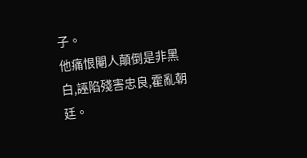子。
他痛恨閹人顛倒是非黑白,誣陷殘害忠良,霍亂朝廷。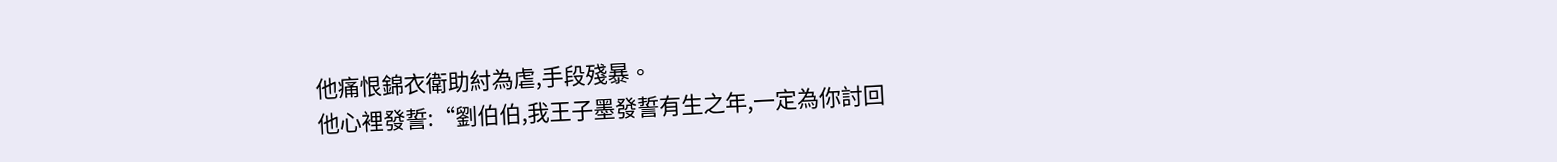他痛恨錦衣衛助紂為虐,手段殘暴。
他心裡發誓:“劉伯伯,我王子墨發誓有生之年,一定為你討回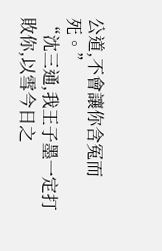公道,不會讓你含冤而死。”
“沈三通,我王子墨一定打敗你,以雪今日之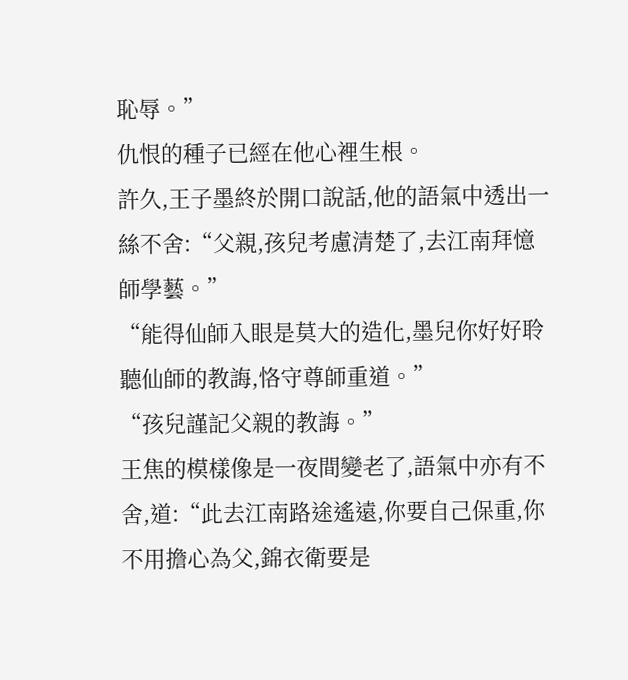恥辱。”
仇恨的種子已經在他心裡生根。
許久,王子墨終於開口說話,他的語氣中透出一絲不舍:“父親,孩兒考慮清楚了,去江南拜憶師學藝。”
“能得仙師入眼是莫大的造化,墨兒你好好聆聽仙師的教誨,恪守尊師重道。”
“孩兒謹記父親的教誨。”
王焦的模樣像是一夜間變老了,語氣中亦有不舍,道:“此去江南路途遙遠,你要自己保重,你不用擔心為父,錦衣衛要是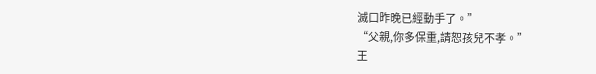滅口昨晚已經動手了。”
“父親,你多保重,請恕孩兒不孝。”
王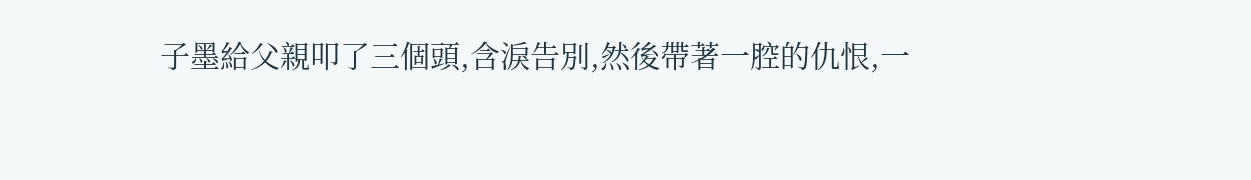子墨給父親叩了三個頭,含淚告別,然後帶著一腔的仇恨,一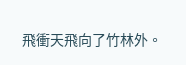飛衝天飛向了竹林外。